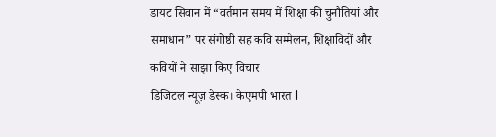डायट सिवान में “वर्तमान समय में शिक्षा की चुनौतियां और समाधान” पर संगोष्ठी सह कवि सम्मेलन, शिक्षाविदों और कवियों ने साझा किए विचार
डिजिटल न्यूज़ डेस्क। केएमपी भारत l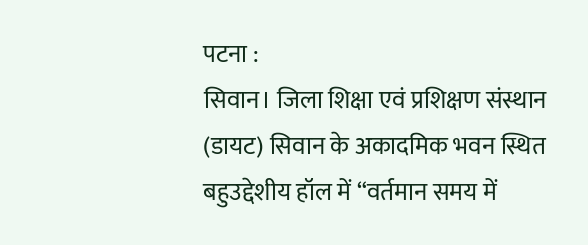पटना :
सिवान। जिला शिक्षा एवं प्रशिक्षण संस्थान (डायट) सिवान के अकादमिक भवन स्थित बहुउद्देशीय हॉल में “वर्तमान समय में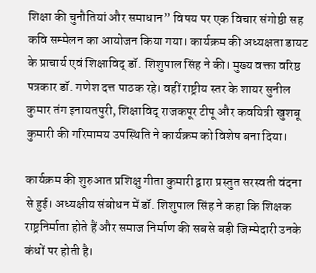शिक्षा की चुनौतियां और समाधान” विषय पर एक विचार संगोष्ठी सह कवि सम्मेलन का आयोजन किया गया। कार्यक्रम की अध्यक्षता डायट के प्राचार्य एवं शिक्षाविद् डॉ. शिशुपाल सिंह ने की। मुख्य वक्ता वरिष्ठ पत्रकार डॉ. गणेश दत्त पाठक रहे। वहीं राष्ट्रीय स्तर के शायर सुनील कुमार तंग इनायतपुरी, शिक्षाविद् राजकपूर टीपू और कवयित्री खुशबू कुमारी की गरिमामय उपस्थिति ने कार्यक्रम को विशेष बना दिया।

कार्यक्रम की शुरुआत प्रशिक्षु गीता कुमारी द्वारा प्रस्तुत सरस्वती वंदना से हुई। अध्यक्षीय संबोधन में डॉ. शिशुपाल सिंह ने कहा कि शिक्षक राष्ट्रनिर्माता होते हैं और समाज निर्माण की सबसे बड़ी जिम्मेदारी उनके कंधों पर होती है।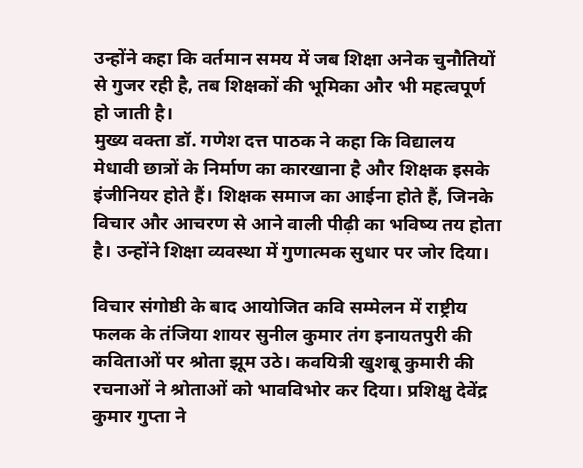उन्होंने कहा कि वर्तमान समय में जब शिक्षा अनेक चुनौतियों से गुजर रही है, तब शिक्षकों की भूमिका और भी महत्वपूर्ण हो जाती है।
मुख्य वक्ता डॉ. गणेश दत्त पाठक ने कहा कि विद्यालय मेधावी छात्रों के निर्माण का कारखाना है और शिक्षक इसके इंजीनियर होते हैं। शिक्षक समाज का आईना होते हैं, जिनके विचार और आचरण से आने वाली पीढ़ी का भविष्य तय होता है। उन्होंने शिक्षा व्यवस्था में गुणात्मक सुधार पर जोर दिया।

विचार संगोष्ठी के बाद आयोजित कवि सम्मेलन में राष्ट्रीय फलक के तंजिया शायर सुनील कुमार तंग इनायतपुरी की कविताओं पर श्रोता झूम उठे। कवयित्री खुशबू कुमारी की रचनाओं ने श्रोताओं को भावविभोर कर दिया। प्रशिक्षु देवेंद्र कुमार गुप्ता ने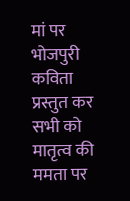मां पर भोजपुरी कविता प्रस्तुत कर सभी को मातृत्व की ममता पर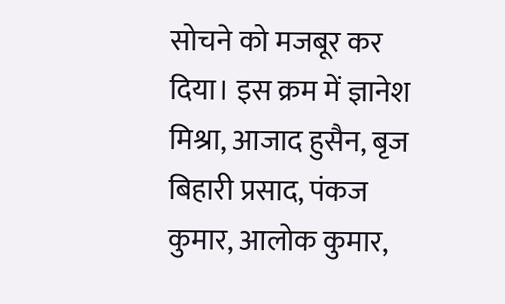सोचने को मजबूर कर दिया। इस क्रम में ज्ञानेश मिश्रा, आजाद हुसैन, बृज बिहारी प्रसाद, पंकज कुमार, आलोक कुमार,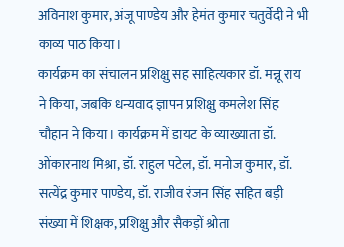अविनाश कुमार, अंजू पाण्डेय और हेमंत कुमार चतुर्वेदी ने भी काव्य पाठ किया।
कार्यक्रम का संचालन प्रशिक्षु सह साहित्यकार डॉ. मन्नू राय ने किया, जबकि धन्यवाद ज्ञापन प्रशिक्षु कमलेश सिंह चौहान ने किया। कार्यक्रम में डायट के व्याख्याता डॉ. ओंकारनाथ मिश्रा, डॉ. राहुल पटेल, डॉ. मनोज कुमार, डॉ. सत्येंद्र कुमार पाण्डेय, डॉ. राजीव रंजन सिंह सहित बड़ी संख्या में शिक्षक, प्रशिक्षु और सैकड़ों श्रोता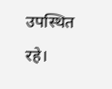उपस्थित रहे।